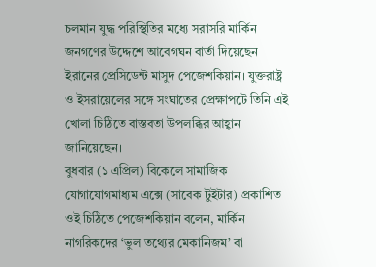চলমান যুদ্ধ পরিস্থিতির মধ্যে সরাসরি মার্কিন জনগণের উদ্দেশে আবেগঘন বার্তা দিয়েছেন ইরানের প্রেসিডেন্ট মাসুদ পেজেশকিয়ান। যুক্তরাষ্ট্র ও ইসরায়েলের সঙ্গে সংঘাতের প্রেক্ষাপটে তিনি এই খোলা চিঠিতে বাস্তবতা উপলব্ধির আহ্বান জানিয়েছেন।
বুধবার (১ এপ্রিল) বিকেলে সামাজিক যোগাযোগমাধ্যম এক্সে (সাবেক টুইটার) প্রকাশিত ওই চিঠিতে পেজেশকিয়ান বলেন, মার্কিন নাগরিকদের ‘ভুল তথ্যের মেকানিজম’ বা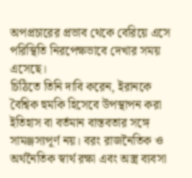অপপ্রচারের প্রভাব থেকে বেরিয়ে এসে পরিস্থিতি নিরপেক্ষভাবে দেখার সময় এসেছে।
চিঠিতে তিনি দাবি করেন, ইরানকে বৈশ্বিক হুমকি হিসেবে উপস্থাপন করা ইতিহাস বা বর্তমান বাস্তবতার সঙ্গে সামঞ্জস্যপূর্ণ নয়। বরং রাজনৈতিক ও অর্থনৈতিক স্বার্থ রক্ষা এবং অস্ত্র ব্যবসা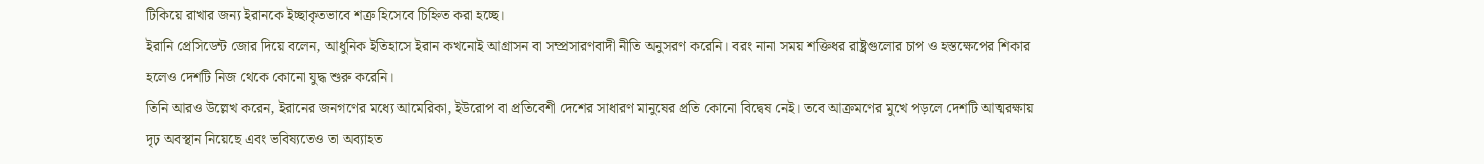টিকিয়ে রাখার জন্য ইরানকে ইচ্ছাকৃতভাবে শত্রু হিসেবে চিহ্নিত করা হচ্ছে।
ইরানি প্রেসিডেন্ট জোর দিয়ে বলেন, আধুনিক ইতিহাসে ইরান কখনোই আগ্রাসন বা সম্প্রসারণবাদী নীতি অনুসরণ করেনি। বরং নানা সময় শক্তিধর রাষ্ট্রগুলোর চাপ ও হস্তক্ষেপের শিকার হলেও দেশটি নিজ থেকে কোনো যুদ্ধ শুরু করেনি।
তিনি আরও উল্লেখ করেন, ইরানের জনগণের মধ্যে আমেরিকা, ইউরোপ বা প্রতিবেশী দেশের সাধারণ মানুষের প্রতি কোনো বিদ্বেষ নেই। তবে আক্রমণের মুখে পড়লে দেশটি আত্মরক্ষায় দৃঢ় অবস্থান নিয়েছে এবং ভবিষ্যতেও তা অব্যাহত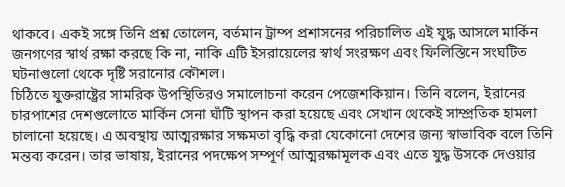থাকবে। একই সঙ্গে তিনি প্রশ্ন তোলেন, বর্তমান ট্রাম্প প্রশাসনের পরিচালিত এই যুদ্ধ আসলে মার্কিন জনগণের স্বার্থ রক্ষা করছে কি না, নাকি এটি ইসরায়েলের স্বার্থ সংরক্ষণ এবং ফিলিস্তিনে সংঘটিত ঘটনাগুলো থেকে দৃষ্টি সরানোর কৌশল।
চিঠিতে যুক্তরাষ্ট্রের সামরিক উপস্থিতিরও সমালোচনা করেন পেজেশকিয়ান। তিনি বলেন, ইরানের চারপাশের দেশগুলোতে মার্কিন সেনা ঘাঁটি স্থাপন করা হয়েছে এবং সেখান থেকেই সাম্প্রতিক হামলা চালানো হয়েছে। এ অবস্থায় আত্মরক্ষার সক্ষমতা বৃদ্ধি করা যেকোনো দেশের জন্য স্বাভাবিক বলে তিনি মন্তব্য করেন। তার ভাষায়, ইরানের পদক্ষেপ সম্পূর্ণ আত্মরক্ষামূলক এবং এতে যুদ্ধ উসকে দেওয়ার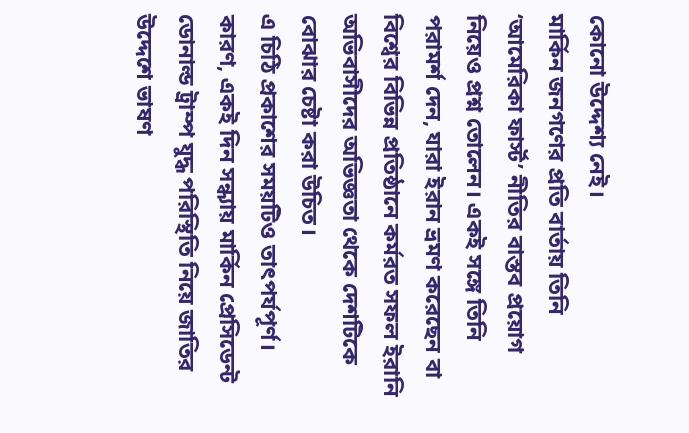কোনো উদ্দেশ্য নেই।
মার্কিন জনগণের প্রতি বার্তায় তিনি ‘আমেরিকা ফার্স্ট’ নীতির বাস্তব প্রয়োগ নিয়েও প্রশ্ন তোলেন। একই সঙ্গে তিনি পরামর্শ দেন, যারা ইরান ভ্রমণ করেছেন বা বিশ্বের বিভিন্ন প্রতিষ্ঠানে কর্মরত সফল ইরানি অভিবাসীদের অভিজ্ঞতা থেকে দেশটিকে বোঝার চেষ্টা করা উচিত।
এ চিঠি প্রকাশের সময়টিও তাৎপর্যপূর্ণ। কারণ, একই দিন সন্ধ্যায় মার্কিন প্রেসিডেন্ট ডোনাল্ড ট্রাম্প যুদ্ধ পরিস্থিতি নিয়ে জাতির উদ্দেশে ভাষণ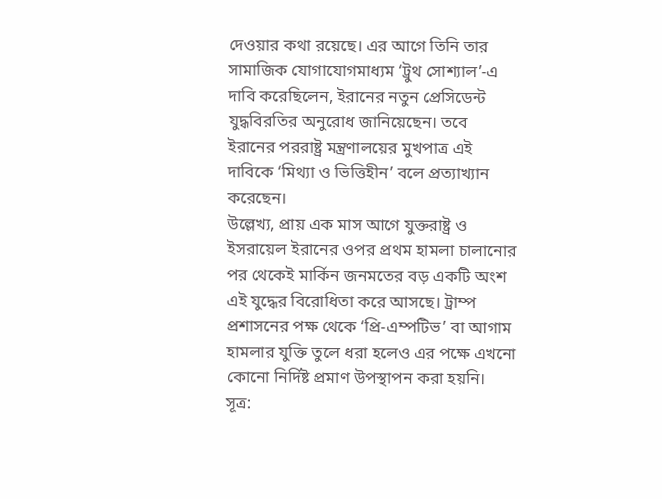দেওয়ার কথা রয়েছে। এর আগে তিনি তার সামাজিক যোগাযোগমাধ্যম ‘ট্রুথ সোশ্যাল’-এ দাবি করেছিলেন, ইরানের নতুন প্রেসিডেন্ট যুদ্ধবিরতির অনুরোধ জানিয়েছেন। তবে ইরানের পররাষ্ট্র মন্ত্রণালয়ের মুখপাত্র এই দাবিকে ‘মিথ্যা ও ভিত্তিহীন’ বলে প্রত্যাখ্যান করেছেন।
উল্লেখ্য, প্রায় এক মাস আগে যুক্তরাষ্ট্র ও ইসরায়েল ইরানের ওপর প্রথম হামলা চালানোর পর থেকেই মার্কিন জনমতের বড় একটি অংশ এই যুদ্ধের বিরোধিতা করে আসছে। ট্রাম্প প্রশাসনের পক্ষ থেকে ‘প্রি-এম্পটিভ’ বা আগাম হামলার যুক্তি তুলে ধরা হলেও এর পক্ষে এখনো কোনো নির্দিষ্ট প্রমাণ উপস্থাপন করা হয়নি।
সূত্র: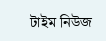টাইম নিউজ